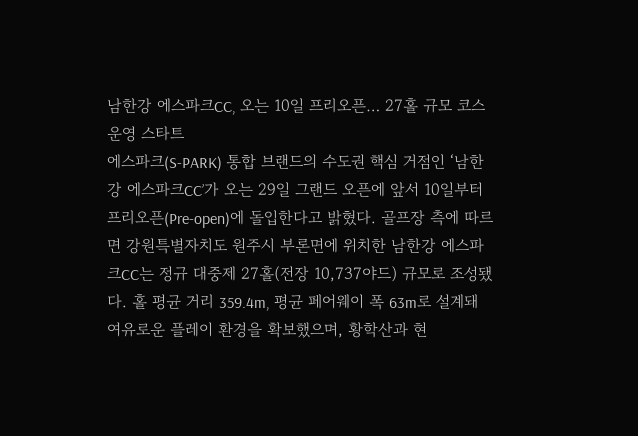남한강 에스파크CC, 오는 10일 프리오픈… 27홀 규모 코스 운영 스타트
에스파크(S-PARK) 통합 브랜드의 수도권 핵심 거점인 ‘남한강 에스파크CC’가 오는 29일 그랜드 오픈에 앞서 10일부터 프리오픈(Pre-open)에 돌입한다고 밝혔다. 골프장 측에 따르면 강원특별자치도 원주시 부론면에 위치한 남한강 에스파크CC는 정규 대중제 27홀(전장 10,737야드) 규모로 조성됐다. 홀 평균 거리 359.4m, 평균 페어웨이 폭 63m로 설계돼 여유로운 플레이 환경을 확보했으며, 황학산과 현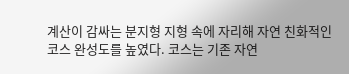계산이 감싸는 분지형 지형 속에 자리해 자연 친화적인 코스 완성도를 높였다. 코스는 기존 자연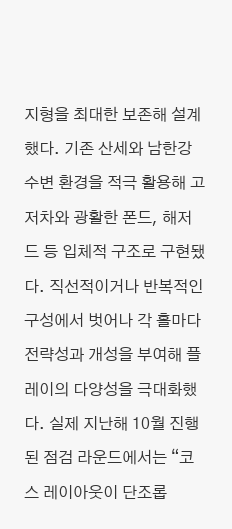지형을 최대한 보존해 설계했다. 기존 산세와 남한강 수변 환경을 적극 활용해 고저차와 광활한 폰드, 해저드 등 입체적 구조로 구현됐다. 직선적이거나 반복적인 구성에서 벗어나 각 홀마다 전략성과 개성을 부여해 플레이의 다양성을 극대화했다. 실제 지난해 10월 진행된 점검 라운드에서는 “코스 레이아웃이 단조롭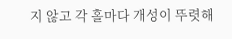지 않고 각 홀마다 개성이 뚜렷해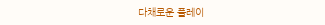다채로운 플레이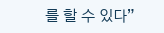를 할 수 있다”